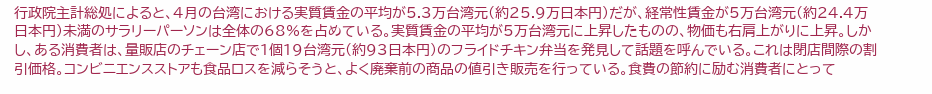行政院主計総処によると、4月の台湾における実質賃金の平均が5.3万台湾元(約25.9万日本円)だが、経常性賃金が5万台湾元(約24.4万日本円)未満のサラリーパーソンは全体の68%を占めている。実質賃金の平均が5万台湾元に上昇したものの、物価も右肩上がりに上昇。しかし、ある消費者は、量販店のチェーン店で1個19台湾元(約93日本円)のフライドチキン弁当を発見して話題を呼んでいる。これは閉店間際の割引価格。コンビニエンスストアも食品ロスを減らそうと、よく廃棄前の商品の値引き販売を行っている。食費の節約に励む消費者にとって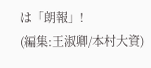は「朗報」!
(編集:王淑卿/本村大資)